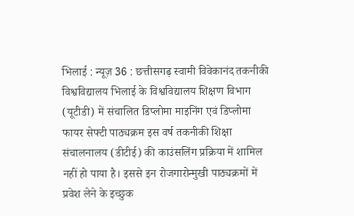भिलाई : न्यूज़ 36 : छत्तीसगढ़ स्वामी विवेकानंद तकनीकी विश्वविद्यालय भिलाई के विश्वविद्यालय शिक्षण विभाग (यूटीडी) में संचालित डिप्लोमा माइनिंग एवं डिप्लोमा फायर सेफ्टी पाठ्यक्रम इस वर्ष तकनीकी शिक्षा संचालनालय (डीटीई) की काउंसलिंग प्रक्रिया में शामिल नहीं हो पाया है। इससे इन रोजगारोन्मुखी पाठ्यक्रमों में प्रवेश लेने के इच्छुक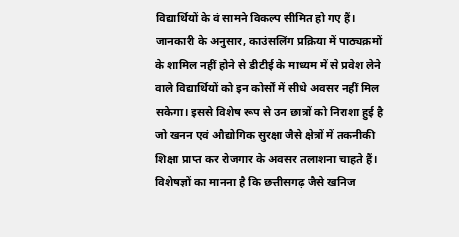विद्यार्थियों के वं सामने विकल्प सीमित हो गए हैं।
जानकारी के अनुसार, काउंसलिंग प्रक्रिया में पाठ्यक्रमों के शामिल नहीं होने से डीटीई के माध्यम में से प्रवेश लेने वाले विद्यार्थियों को इन कोर्सों में सीधे अवसर नहीं मिल सकेगा। इससे विशेष रूप से उन छात्रों को निराशा हुई है जो खनन एवं औद्योगिक सुरक्षा जैसे क्षेत्रों में तकनीकी शिक्षा प्राप्त कर रोजगार के अवसर तलाशना चाहते हैं। विशेषज्ञों का मानना है कि छत्तीसगढ़ जैसे खनिज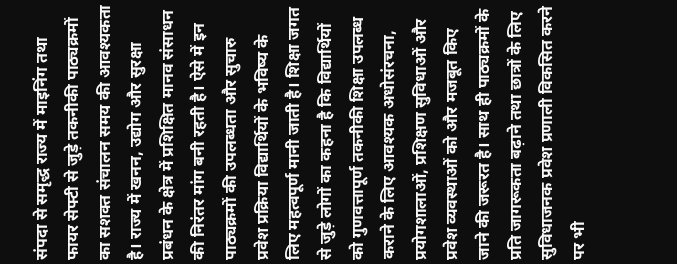संपदा से समृद्ध राज्य में माइनिंग तथा फायर सेफ्टी से जुड़े तकनीकी पाठ्यक्रमों का सशक्त संचालन समय की आवश्यकता है। राज्य में खनन, उद्योग और सुरक्षा प्रबंधन के क्षेत्र में प्रशिक्षित मानव संसाधन की निरंतर मांग बनी रहती है। ऐसे में इन पाठ्यक्रमों की उपलब्धता और सुचारु प्रवेश प्रक्रिया विद्यार्थियों के भविष्य के लिए महत्वपूर्ण मानी जाती है। शिक्षा जगत से जुड़े लोगों का कहना है कि विद्यार्थियों को गुणवत्तापूर्ण तकनीकी शिक्षा उपलब्ध कराने के लिए आवश्यक अधोसंरचना, प्रयोगशालाओं, प्रशिक्षण सुविधाओं और प्रवेश व्यवस्थाओं को और मजबूत किए जाने की जरूरत है। साथ ही पाठ्यक्रमों के प्रति जागरूकता बढ़ाने तथा छात्रों के लिए सुविधाजनक प्रवेश प्रणाली विकसित करने पर भी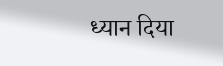ध्यान दिया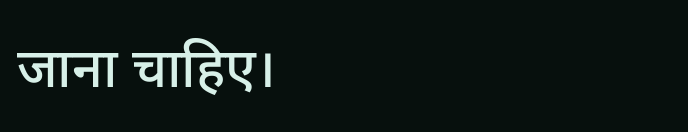जाना चाहिए।